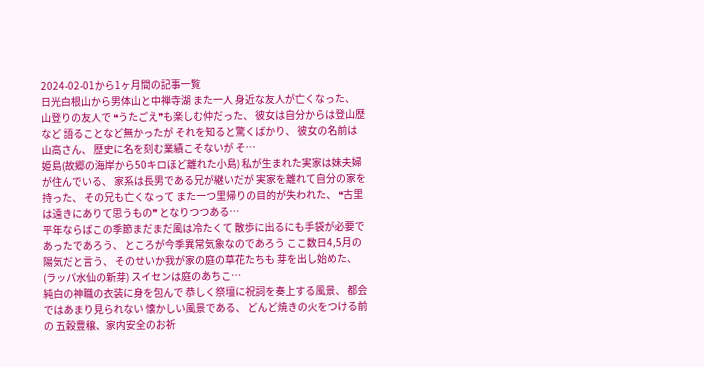2024-02-01から1ヶ月間の記事一覧
日光白根山から男体山と中禅寺湖 また一人 身近な友人が亡くなった、 山登りの友人で ❝うたごえ❞も楽しむ仲だった、 彼女は自分からは登山歴など 語ることなど無かったが それを知ると驚くばかり、 彼女の名前は山高さん、 歴史に名を刻む業績こそないが そ…
姫島(故郷の海岸から50キロほど離れた小島) 私が生まれた実家は妹夫婦が住んでいる、 家系は長男である兄が継いだが 実家を離れて自分の家を持った、 その兄も亡くなって また一つ里帰りの目的が失われた、 ❝古里は遠きにありて思うもの❞ となりつつある…
平年ならばこの季節まだまだ風は冷たくて 散歩に出るにも手袋が必要であったであろう、 ところが今季異常気象なのであろう ここ数日4,5月の陽気だと言う、 そのせいか我が家の庭の草花たちも 芽を出し始めた、 (ラッパ水仙の新芽) スイセンは庭のあちこ…
純白の神職の衣装に身を包んで 恭しく祭壇に祝詞を奏上する風景、 都会ではあまり見られない 懐かしい風景である、 どんど焼きの火をつける前の 五穀豊穣、家内安全のお祈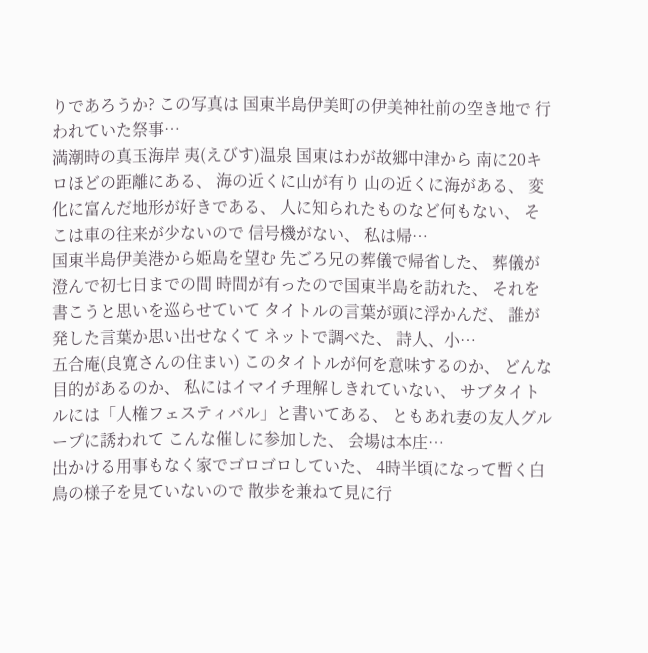りであろうか? この写真は 国東半島伊美町の伊美神社前の空き地で 行われていた祭事…
満潮時の真玉海岸 夷(えびす)温泉 国東はわが故郷中津から 南に20キロほどの距離にある、 海の近くに山が有り 山の近くに海がある、 変化に富んだ地形が好きである、 人に知られたものなど何もない、 そこは車の往来が少ないので 信号機がない、 私は帰…
国東半島伊美港から姫島を望む 先ごろ兄の葬儀で帰省した、 葬儀が澄んで初七日までの間 時間が有ったので国東半島を訪れた、 それを書こうと思いを巡らせていて タイトルの言葉が頭に浮かんだ、 誰が発した言葉か思い出せなくて ネットで調べた、 詩人、小…
五合庵(良寛さんの住まい) このタイトルが何を意味するのか、 どんな目的があるのか、 私にはイマイチ理解しきれていない、 サブタイトルには「人権フェスティバル」と書いてある、 ともあれ妻の友人グループに誘われて こんな催しに参加した、 会場は本庄…
出かける用事もなく家でゴロゴロしていた、 4時半頃になって暫く白鳥の様子を見ていないので 散歩を兼ねて見に行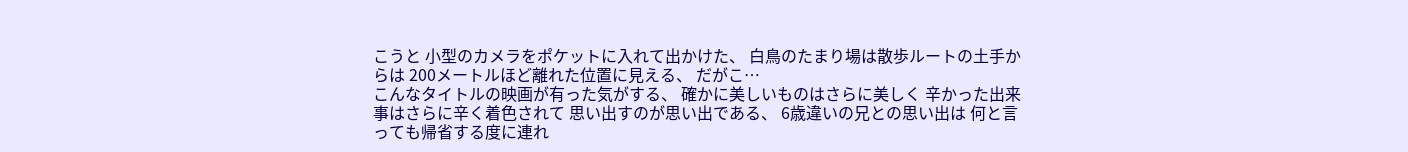こうと 小型のカメラをポケットに入れて出かけた、 白鳥のたまり場は散歩ルートの土手からは 200メートルほど離れた位置に見える、 だがこ…
こんなタイトルの映画が有った気がする、 確かに美しいものはさらに美しく 辛かった出来事はさらに辛く着色されて 思い出すのが思い出である、 6歳違いの兄との思い出は 何と言っても帰省する度に連れ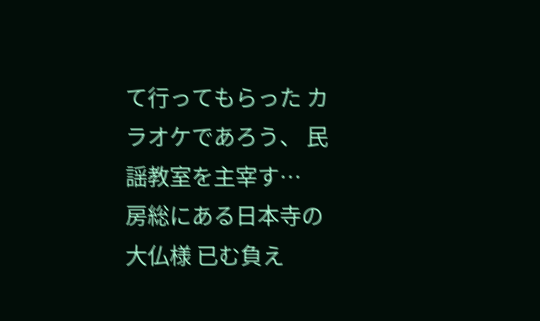て行ってもらった カラオケであろう、 民謡教室を主宰す…
房総にある日本寺の大仏様 已む負え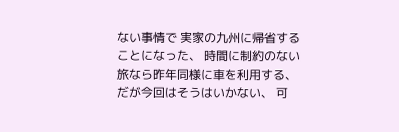ない事情で 実家の九州に帰省することになった、 時間に制約のない旅なら昨年同様に車を利用する、 だが今回はそうはいかない、 可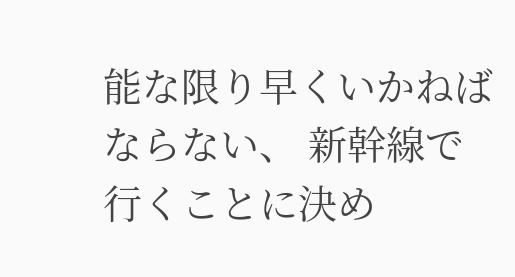能な限り早くいかねばならない、 新幹線で行くことに決め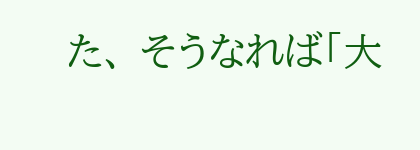た、 そうなれば「大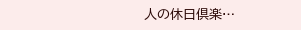人の休日倶楽…